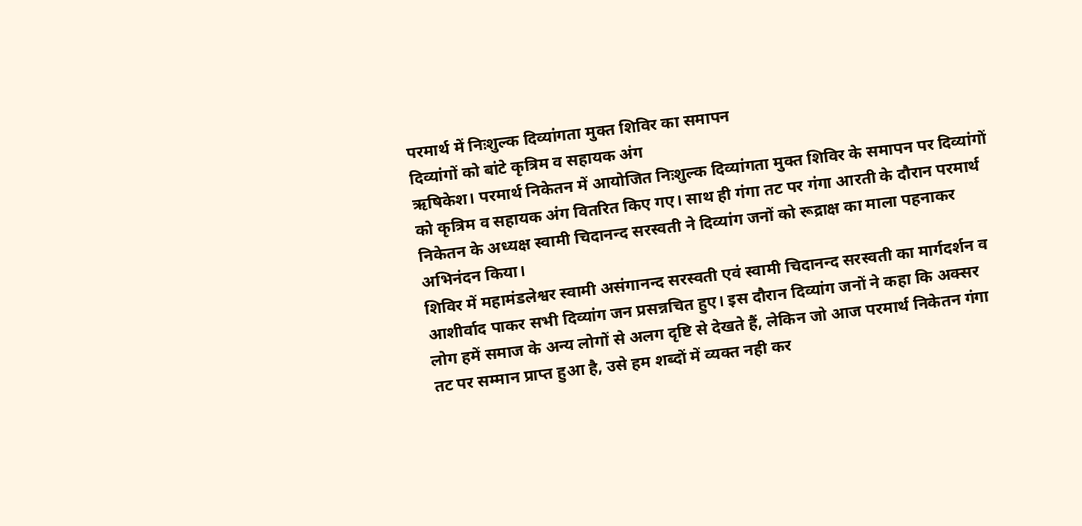परमार्थ में निःशुल्क दिव्यांगता मुक्त शिविर का समापन
दिव्यांगों को बांटे कृत्रिम व सहायक अंग
ऋषिकेश। परमार्थ निकेतन में आयोजित निःशुल्क दिव्यांगता मुक्त शिविर के समापन पर दिव्यांगों को कृत्रिम व सहायक अंग वितरित किए गए। साथ ही गंगा तट पर गंगा आरती के दौरान परमार्थ निकेतन के अध्यक्ष स्वामी चिदानन्द सरस्वती ने दिव्यांग जनों को रूद्राक्ष का माला पहनाकर अभिनंदन किया।
शिविर में महामंडलेश्वर स्वामी असंगानन्द सरस्वती एवं स्वामी चिदानन्द सरस्वती का मार्गदर्शन व आशीर्वाद पाकर सभी दिव्यांग जन प्रसन्नचित हुए। इस दौरान दिव्यांग जनों ने कहा कि अक्सर लोग हमें समाज के अन्य लोगों से अलग दृष्टि से देखते हैं, लेकिन जो आज परमार्थ निकेतन गंगा तट पर सम्मान प्राप्त हुआ है, उसे हम शब्दों में व्यक्त नही कर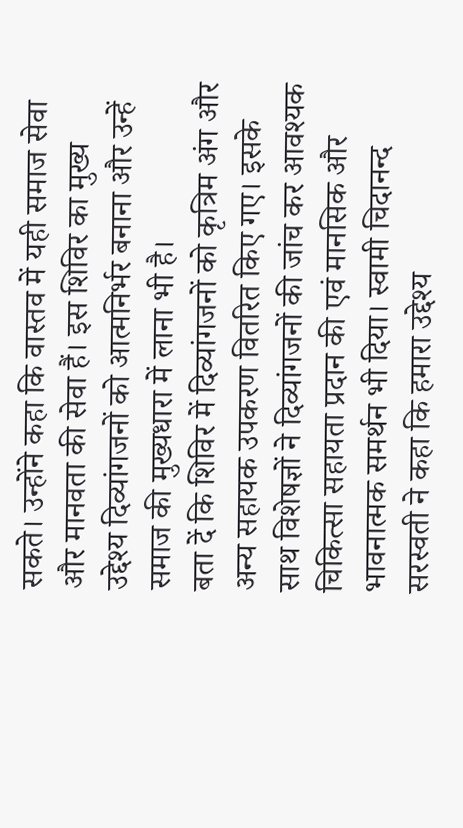सकते। उन्होंने कहा कि वास्तव में यही समाज सेवा और मानवता की सेवा हैं। इस शिविर का मुख्य उद्देश्य दिव्यांगजनों को आत्मनिर्भर बनाना और उन्हें समाज की मुख्यधारा में लाना भी है।
बता दें कि शिविर में दिव्यांगजनों को कृत्रिम अंग और अन्य सहायक उपकरण वितरित किए गए। इसके साथ विशेषज्ञों ने दिव्यांगजनों की जांच कर आवश्यक चिकित्सा सहायता प्रदान की एवं मानसिक और भावनात्मक समर्थन भी दिया। स्वामी चिदानन्द सरस्वती ने कहा कि हमारा उद्देश्य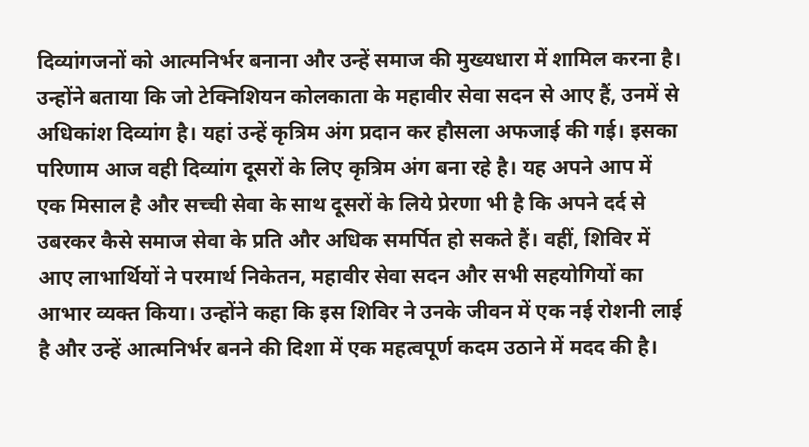दिव्यांगजनों को आत्मनिर्भर बनाना और उन्हें समाज की मुख्यधारा में शामिल करना है। उन्होंने बताया कि जो टेक्निशियन कोलकाता के महावीर सेवा सदन से आए हैं, उनमें से अधिकांश दिव्यांग है। यहां उन्हें कृत्रिम अंग प्रदान कर हौसला अफजाई की गई। इसका परिणाम आज वही दिव्यांग दूसरों के लिए कृत्रिम अंग बना रहे है। यह अपने आप में एक मिसाल है और सच्ची सेवा के साथ दूसरों के लिये प्रेरणा भी है कि अपने दर्द से उबरकर कैसे समाज सेवा के प्रति और अधिक समर्पित हो सकते हैं। वहीं, शिविर में आए लाभार्थियों ने परमार्थ निकेतन, महावीर सेवा सदन और सभी सहयोगियों का आभार व्यक्त किया। उन्होंने कहा कि इस शिविर ने उनके जीवन में एक नई रोशनी लाई है और उन्हें आत्मनिर्भर बनने की दिशा में एक महत्वपूर्ण कदम उठाने में मदद की है।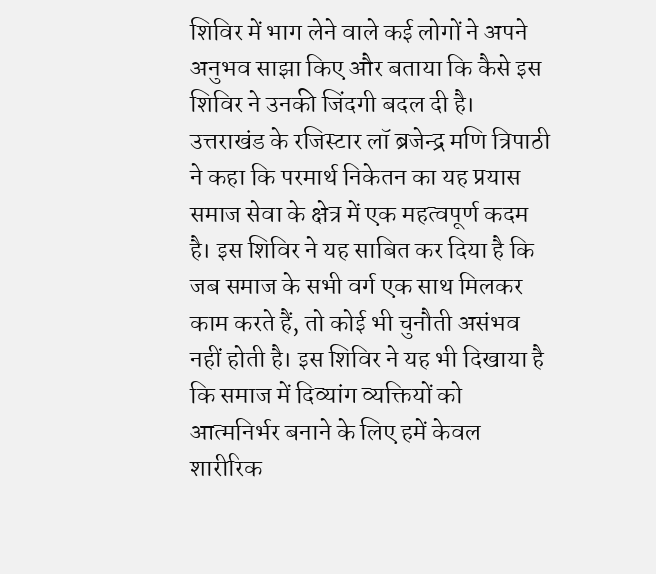शिविर में भाग लेने वाले कई लोगों ने अपने अनुभव साझा किए और बताया कि कैसे इस शिविर ने उनकी जिंदगी बदल दी है।
उत्तराखंड के रजिस्टार लॉ ब्रजेन्द्र मणि त्रिपाठी ने कहा कि परमार्थ निकेतन का यह प्रयास समाज सेवा के क्षेत्र में एक महत्वपूर्ण कदम है। इस शिविर ने यह साबित कर दिया है कि जब समाज के सभी वर्ग एक साथ मिलकर काम करते हैं, तो कोई भी चुनौती असंभव नहीं होती है। इस शिविर ने यह भी दिखाया है कि समाज में दिव्यांग व्यक्तियों को आत्मनिर्भर बनाने के लिए हमें केवल शारीरिक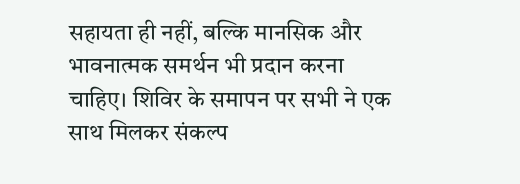सहायता ही नहीं, बल्कि मानसिक और भावनात्मक समर्थन भी प्रदान करना चाहिए। शिविर के समापन पर सभी ने एक साथ मिलकर संकल्प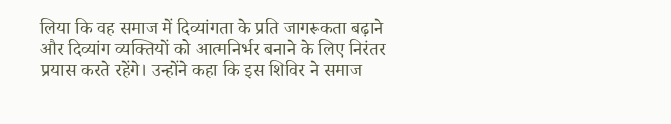लिया कि वह समाज में दिव्यांगता के प्रति जागरूकता बढ़ाने और दिव्यांग व्यक्तियों को आत्मनिर्भर बनाने के लिए निरंतर प्रयास करते रहेंगे। उन्होंने कहा कि इस शिविर ने समाज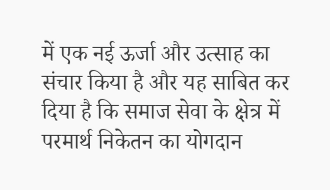में एक नई ऊर्जा और उत्साह का संचार किया है और यह साबित कर दिया है कि समाज सेवा के क्षेत्र में परमार्थ निकेतन का योगदान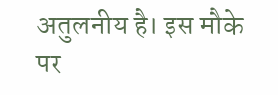अतुलनीय है। इस मौके पर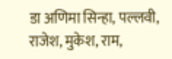डा अणिमा सिन्हा, पल्लवी, राजेश, मुकेश, राम,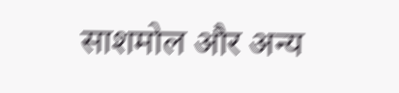साशमोल और अन्य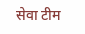सेवा टीम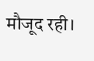मौजूद रही।